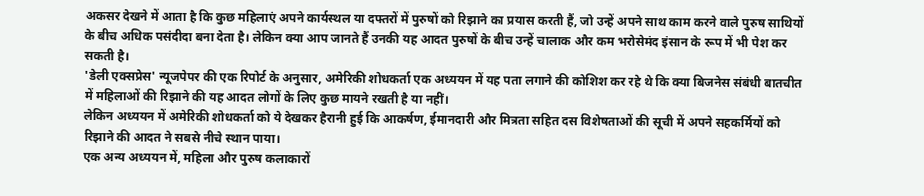अकसर देखने में आता है कि कुछ महिलाएं अपने कार्यस्थल या दफ्तरों में पुरुषों को रिझाने का प्रयास करती हैं, जो उन्हें अपने साथ काम करने वाले पुरुष साथियों के बीच अधिक पसंदीदा बना देता है। लेकिन क्या आप जानते हैं उनकी यह आदत पुरुषों के बीच उन्हें चालाक और कम भरोसेमंद इंसान के रूप में भी पेश कर सकती है।
'डेली एक्सप्रेस' न्यूजपेपर की एक रिपोर्ट के अनुसार, अमेरिकी शोधकर्ता एक अध्ययन में यह पता लगाने की कोशिश कर रहे थे कि क्या बिजनेस संबंधी बातचीत में महिलाओं की रिझाने की यह आदत लोगों के लिए कुछ मायने रखती है या नहीं।
लेकिन अध्ययन में अमेरिकी शोधकर्ता को ये देखकर हैरानी हुई कि आकर्षण, ईमानदारी और मित्रता सहित दस विशेषताओं की सूची में अपने सहकर्मियों को रिझाने की आदत ने सबसे नीचे स्थान पाया।
एक अन्य अध्ययन में, महिला और पुरुष कलाकारों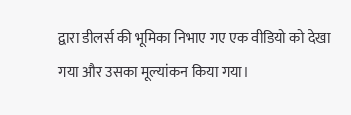द्वारा डीलर्स की भूमिका निभाए गए एक वीडियो को देखा गया और उसका मूल्यांकन किया गया।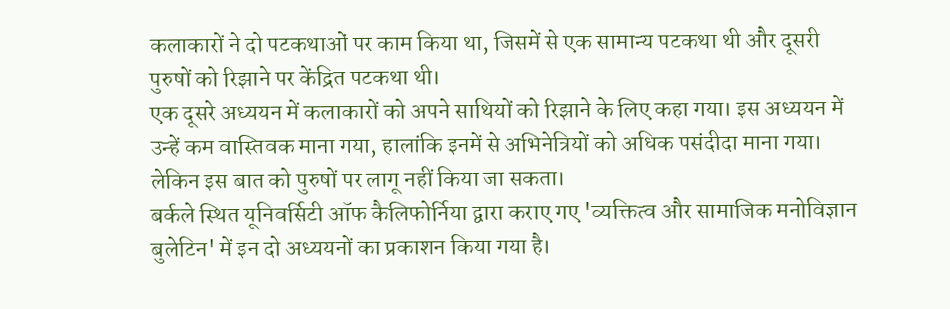कलाकारों ने दो पटकथाओं पर काम किया था, जिसमें से एक सामान्य पटकथा थी और दूसरी पुरुषों को रिझाने पर केंद्रित पटकथा थी।
एक दूसरे अध्ययन में कलाकारों को अपने साथियों को रिझाने के लिए कहा गया। इस अध्ययन में उन्हें कम वास्तिवक माना गया, हालांकि इनमें से अभिनेत्रियों को अधिक पसंदीदा माना गया। लेकिन इस बात को पुरुषों पर लागू नहीं किया जा सकता।
बर्कले स्थित यूनिवर्सिटी ऑफ कैलिफोर्निया द्वारा कराए गए 'व्यक्तित्व और सामाजिक मनोविज्ञान बुलेटिन' में इन दो अध्ययनों का प्रकाशन किया गया है।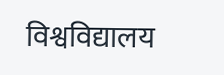विश्वविद्यालय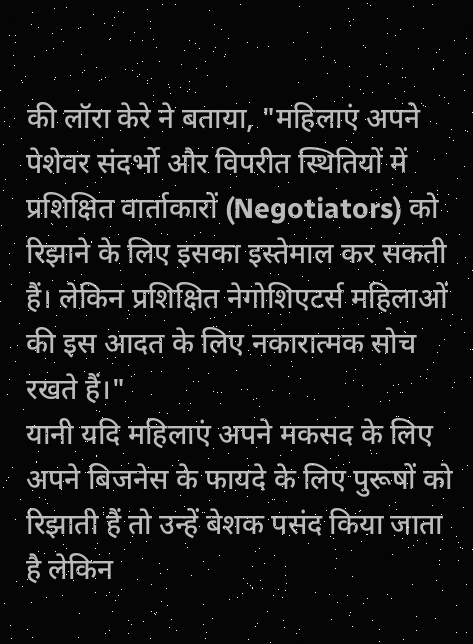की लॉरा केरे ने बताया, "महिलाएं अपने पेशेवर संदर्भो और विपरीत स्थितियों में प्रशिक्षित वार्ताकारों (Negotiators) को रिझाने के लिए इसका इस्तेमाल कर सकती हैं। लेकिन प्रशिक्षित नेगोशिएटर्स महिलाओं की इस आदत के लिए नकारात्मक सोच रखते हैं।"
यानी यदि महिलाएं अपने मकसद के लिए अपने बिजनेस के फायदे के लिए पुरूषों को रिझाती हैं तो उन्हें बेशक पसंद किया जाता है लेकिन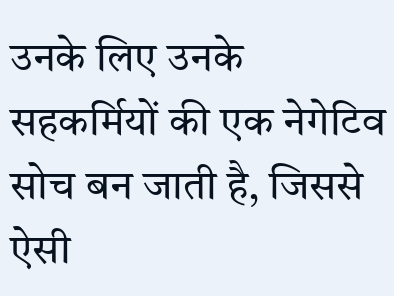उनके लिए उनके सहकर्मियों की एक नेगेटिव सोच बन जाती है, जिससे ऐसी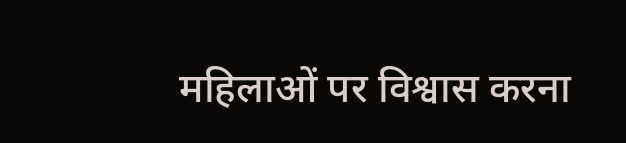महिलाओं पर विश्वास करना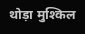थोड़ा मुश्किल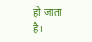हो जाता है।